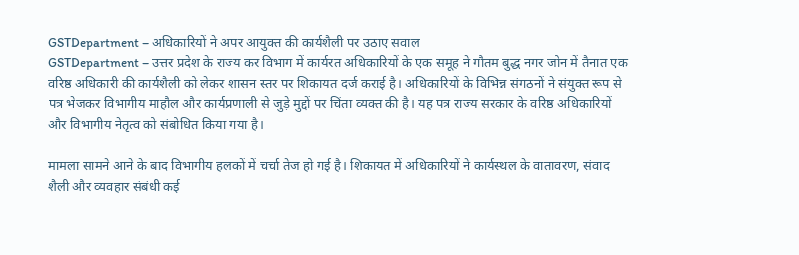GSTDepartment – अधिकारियों ने अपर आयुक्त की कार्यशैली पर उठाए सवाल
GSTDepartment – उत्तर प्रदेश के राज्य कर विभाग में कार्यरत अधिकारियों के एक समूह ने गौतम बुद्ध नगर जोन में तैनात एक वरिष्ठ अधिकारी की कार्यशैली को लेकर शासन स्तर पर शिकायत दर्ज कराई है। अधिकारियों के विभिन्न संगठनों ने संयुक्त रूप से पत्र भेजकर विभागीय माहौल और कार्यप्रणाली से जुड़े मुद्दों पर चिंता व्यक्त की है। यह पत्र राज्य सरकार के वरिष्ठ अधिकारियों और विभागीय नेतृत्व को संबोधित किया गया है।

मामला सामने आने के बाद विभागीय हलकों में चर्चा तेज हो गई है। शिकायत में अधिकारियों ने कार्यस्थल के वातावरण, संवाद शैली और व्यवहार संबंधी कई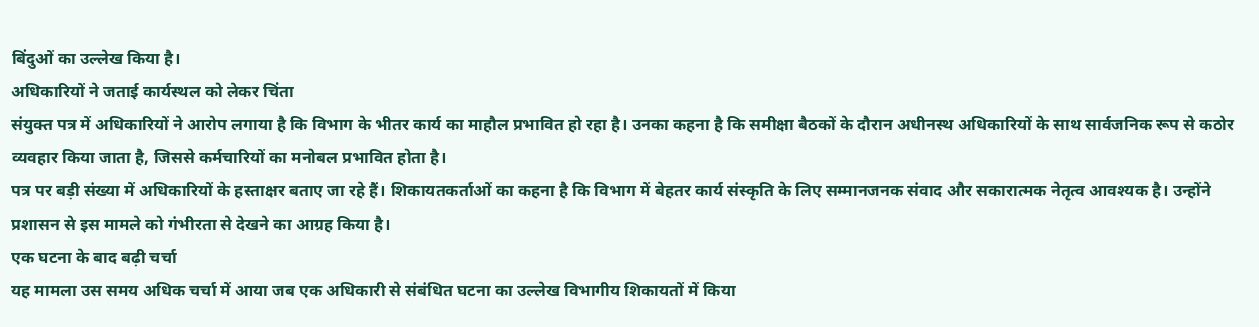बिंदुओं का उल्लेख किया है।
अधिकारियों ने जताई कार्यस्थल को लेकर चिंता
संयुक्त पत्र में अधिकारियों ने आरोप लगाया है कि विभाग के भीतर कार्य का माहौल प्रभावित हो रहा है। उनका कहना है कि समीक्षा बैठकों के दौरान अधीनस्थ अधिकारियों के साथ सार्वजनिक रूप से कठोर व्यवहार किया जाता है, जिससे कर्मचारियों का मनोबल प्रभावित होता है।
पत्र पर बड़ी संख्या में अधिकारियों के हस्ताक्षर बताए जा रहे हैं। शिकायतकर्ताओं का कहना है कि विभाग में बेहतर कार्य संस्कृति के लिए सम्मानजनक संवाद और सकारात्मक नेतृत्व आवश्यक है। उन्होंने प्रशासन से इस मामले को गंभीरता से देखने का आग्रह किया है।
एक घटना के बाद बढ़ी चर्चा
यह मामला उस समय अधिक चर्चा में आया जब एक अधिकारी से संबंधित घटना का उल्लेख विभागीय शिकायतों में किया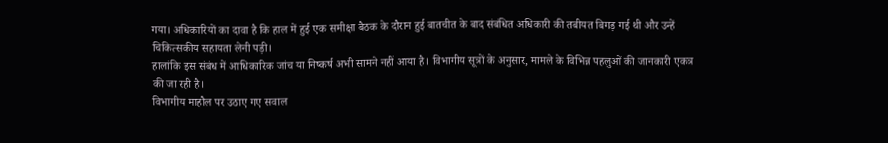गया। अधिकारियों का दावा है कि हाल में हुई एक समीक्षा बैठक के दौरान हुई बातचीत के बाद संबंधित अधिकारी की तबीयत बिगड़ गई थी और उन्हें चिकित्सकीय सहायता लेनी पड़ी।
हालांकि इस संबंध में आधिकारिक जांच या निष्कर्ष अभी सामने नहीं आया है। विभागीय सूत्रों के अनुसार, मामले के विभिन्न पहलुओं की जानकारी एकत्र की जा रही है।
विभागीय माहौल पर उठाए गए सवाल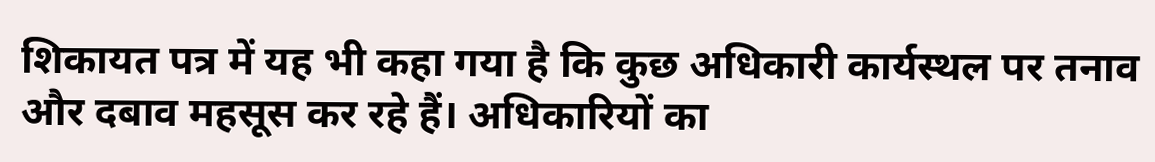शिकायत पत्र में यह भी कहा गया है कि कुछ अधिकारी कार्यस्थल पर तनाव और दबाव महसूस कर रहे हैं। अधिकारियों का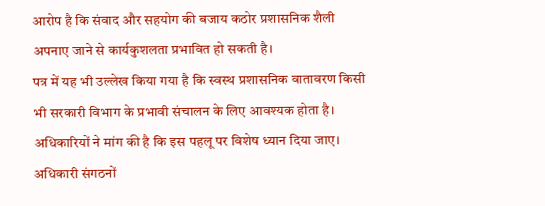आरोप है कि संवाद और सहयोग की बजाय कठोर प्रशासनिक शैली अपनाए जाने से कार्यकुशलता प्रभावित हो सकती है।
पत्र में यह भी उल्लेख किया गया है कि स्वस्थ प्रशासनिक वातावरण किसी भी सरकारी विभाग के प्रभावी संचालन के लिए आवश्यक होता है। अधिकारियों ने मांग की है कि इस पहलू पर विशेष ध्यान दिया जाए।
अधिकारी संगठनों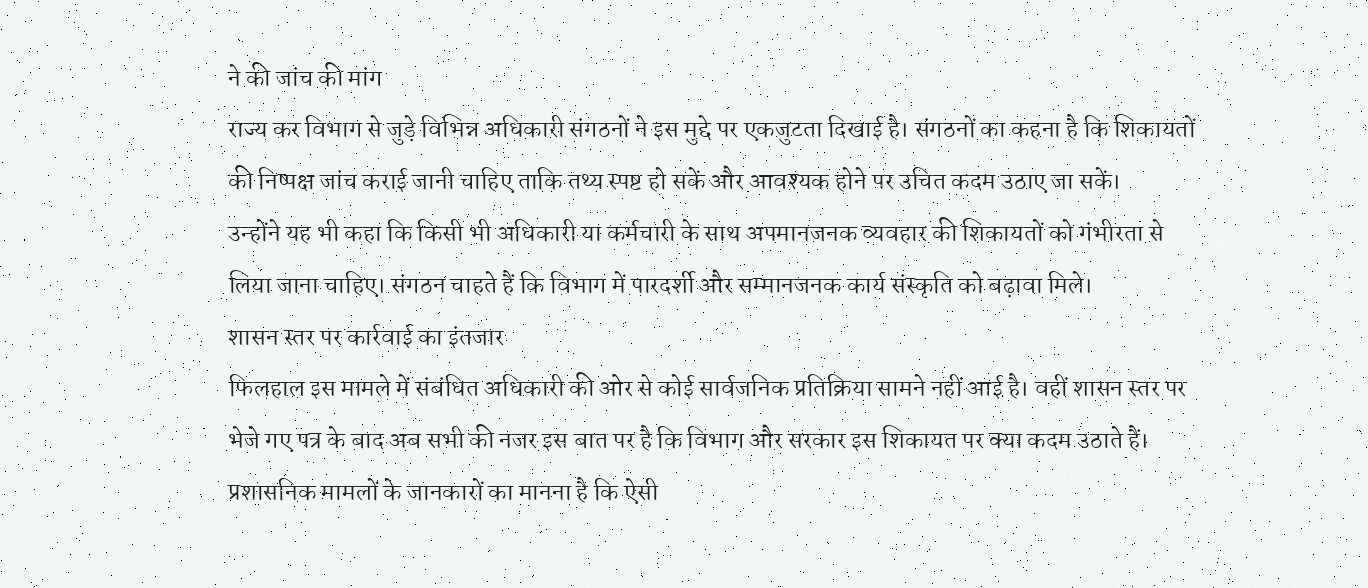ने की जांच की मांग
राज्य कर विभाग से जुड़े विभिन्न अधिकारी संगठनों ने इस मुद्दे पर एकजुटता दिखाई है। संगठनों का कहना है कि शिकायतों की निष्पक्ष जांच कराई जानी चाहिए ताकि तथ्य स्पष्ट हो सकें और आवश्यक होने पर उचित कदम उठाए जा सकें।
उन्होंने यह भी कहा कि किसी भी अधिकारी या कर्मचारी के साथ अपमानजनक व्यवहार की शिकायतों को गंभीरता से लिया जाना चाहिए। संगठन चाहते हैं कि विभाग में पारदर्शी और सम्मानजनक कार्य संस्कृति को बढ़ावा मिले।
शासन स्तर पर कार्रवाई का इंतजार
फिलहाल इस मामले में संबंधित अधिकारी की ओर से कोई सार्वजनिक प्रतिक्रिया सामने नहीं आई है। वहीं शासन स्तर पर भेजे गए पत्र के बाद अब सभी की नजर इस बात पर है कि विभाग और सरकार इस शिकायत पर क्या कदम उठाते हैं।
प्रशासनिक मामलों के जानकारों का मानना है कि ऐसी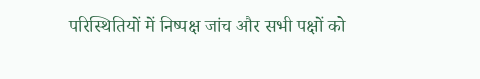परिस्थितियों में निष्पक्ष जांच और सभी पक्षों को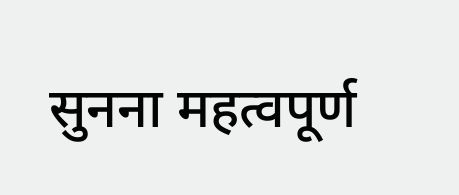सुनना महत्वपूर्ण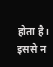होता है। इससे न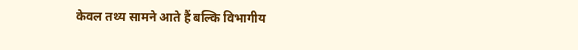केवल तथ्य सामने आते हैं बल्कि विभागीय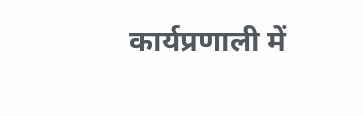कार्यप्रणाली में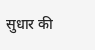सुधार की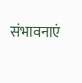संभावनाएं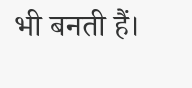भी बनती हैं।